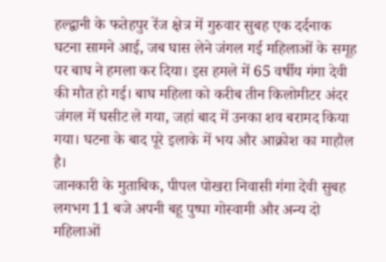हल्द्वानी के फतेहपुर रेंज क्षेत्र में गुरुवार सुबह एक दर्दनाक घटना सामने आई, जब घास लेने जंगल गई महिलाओं के समूह पर बाघ ने हमला कर दिया। इस हमले में 65 वर्षीय गंगा देवी की मौत हो गई। बाघ महिला को करीब तीन किलोमीटर अंदर जंगल में घसीट ले गया, जहां बाद में उनका शव बरामद किया गया। घटना के बाद पूरे इलाके में भय और आक्रोश का माहौल है।
जानकारी के मुताबिक, पीपल पोखरा निवासी गंगा देवी सुबह लगभग 11 बजे अपनी बहू पुष्पा गोस्वामी और अन्य दो महिलाओं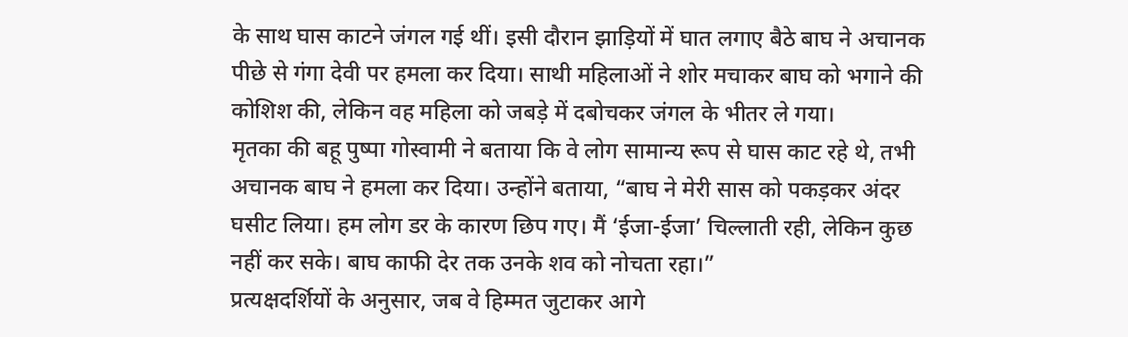के साथ घास काटने जंगल गई थीं। इसी दौरान झाड़ियों में घात लगाए बैठे बाघ ने अचानक पीछे से गंगा देवी पर हमला कर दिया। साथी महिलाओं ने शोर मचाकर बाघ को भगाने की कोशिश की, लेकिन वह महिला को जबड़े में दबोचकर जंगल के भीतर ले गया।
मृतका की बहू पुष्पा गोस्वामी ने बताया कि वे लोग सामान्य रूप से घास काट रहे थे, तभी अचानक बाघ ने हमला कर दिया। उन्होंने बताया, “बाघ ने मेरी सास को पकड़कर अंदर घसीट लिया। हम लोग डर के कारण छिप गए। मैं ‘ईजा-ईजा’ चिल्लाती रही, लेकिन कुछ नहीं कर सके। बाघ काफी देर तक उनके शव को नोचता रहा।”
प्रत्यक्षदर्शियों के अनुसार, जब वे हिम्मत जुटाकर आगे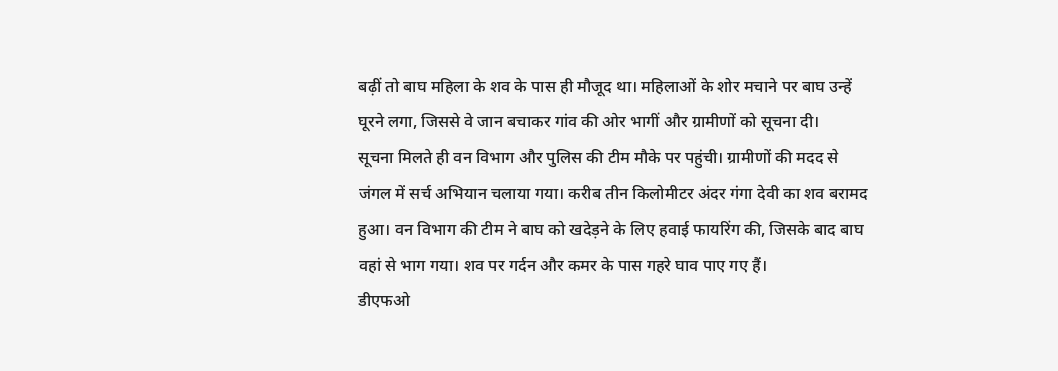बढ़ीं तो बाघ महिला के शव के पास ही मौजूद था। महिलाओं के शोर मचाने पर बाघ उन्हें घूरने लगा, जिससे वे जान बचाकर गांव की ओर भागीं और ग्रामीणों को सूचना दी।
सूचना मिलते ही वन विभाग और पुलिस की टीम मौके पर पहुंची। ग्रामीणों की मदद से जंगल में सर्च अभियान चलाया गया। करीब तीन किलोमीटर अंदर गंगा देवी का शव बरामद हुआ। वन विभाग की टीम ने बाघ को खदेड़ने के लिए हवाई फायरिंग की, जिसके बाद बाघ वहां से भाग गया। शव पर गर्दन और कमर के पास गहरे घाव पाए गए हैं।
डीएफओ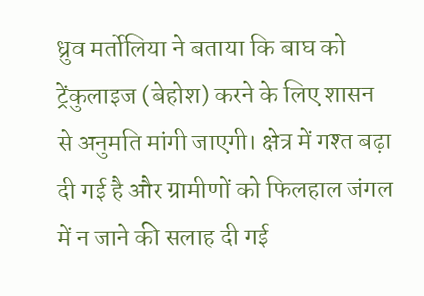ध्रुव मर्तोलिया ने बताया कि बाघ को ट्रेंकुलाइज (बेहोश) करने के लिए शासन से अनुमति मांगी जाएगी। क्षेत्र में गश्त बढ़ा दी गई है और ग्रामीणों को फिलहाल जंगल में न जाने की सलाह दी गई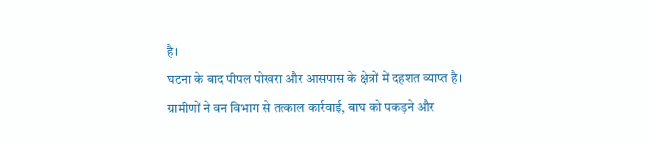है।
घटना के बाद पीपल पोखरा और आसपास के क्षेत्रों में दहशत व्याप्त है। ग्रामीणों ने वन विभाग से तत्काल कार्रवाई, बाघ को पकड़ने और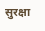सुरक्षा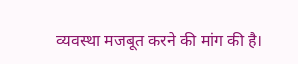व्यवस्था मजबूत करने की मांग की है।